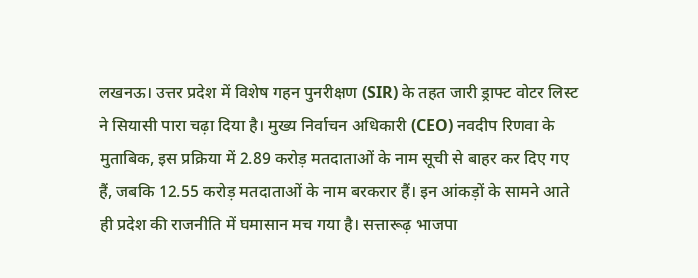लखनऊ। उत्तर प्रदेश में विशेष गहन पुनरीक्षण (SIR) के तहत जारी ड्राफ्ट वोटर लिस्ट ने सियासी पारा चढ़ा दिया है। मुख्य निर्वाचन अधिकारी (CEO) नवदीप रिणवा के मुताबिक, इस प्रक्रिया में 2.89 करोड़ मतदाताओं के नाम सूची से बाहर कर दिए गए हैं, जबकि 12.55 करोड़ मतदाताओं के नाम बरकरार हैं। इन आंकड़ों के सामने आते ही प्रदेश की राजनीति में घमासान मच गया है। सत्तारूढ़ भाजपा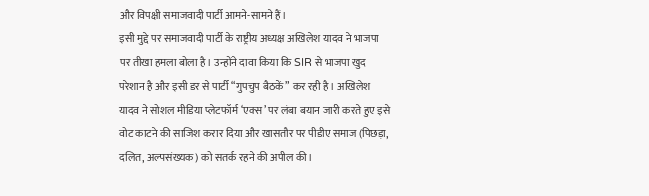और विपक्षी समाजवादी पार्टी आमने-सामने हैं।
इसी मुद्दे पर समाजवादी पार्टी के राष्ट्रीय अध्यक्ष अखिलेश यादव ने भाजपा पर तीखा हमला बोला है। उन्होंने दावा किया कि SIR से भाजपा खुद परेशान है और इसी डर से पार्टी “गुपचुप बैठकें” कर रही है। अखिलेश यादव ने सोशल मीडिया प्लेटफॉर्म ‘एक्स’ पर लंबा बयान जारी करते हुए इसे वोट काटने की साजिश करार दिया और खासतौर पर पीडीए समाज (पिछड़ा, दलित, अल्पसंख्यक) को सतर्क रहने की अपील की।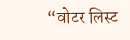“वोटर लिस्ट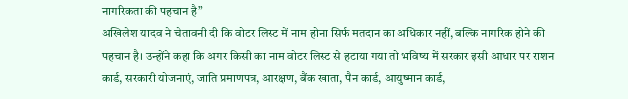नागरिकता की पहचान है”
अखिलेश यादव ने चेतावनी दी कि वोटर लिस्ट में नाम होना सिर्फ मतदान का अधिकार नहीं, बल्कि नागरिक होने की पहचान है। उन्होंने कहा कि अगर किसी का नाम वोटर लिस्ट से हटाया गया तो भविष्य में सरकार इसी आधार पर राशन कार्ड, सरकारी योजनाएं, जाति प्रमाणपत्र, आरक्षण, बैंक खाता, पैन कार्ड, आयुष्मान कार्ड,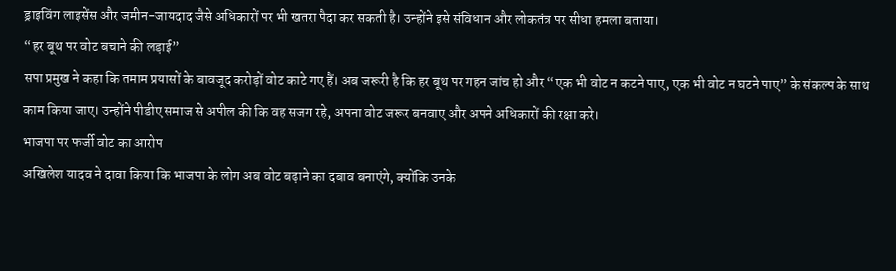ड्राइविंग लाइसेंस और जमीन-जायदाद जैसे अधिकारों पर भी खतरा पैदा कर सकती है। उन्होंने इसे संविधान और लोकतंत्र पर सीधा हमला बताया।
“हर बूथ पर वोट बचाने की लड़ाई”
सपा प्रमुख ने कहा कि तमाम प्रयासों के बावजूद करोड़ों वोट काटे गए हैं। अब जरूरी है कि हर बूथ पर गहन जांच हो और “एक भी वोट न कटने पाए, एक भी वोट न घटने पाए” के संकल्प के साथ काम किया जाए। उन्होंने पीडीए समाज से अपील की कि वह सजग रहे, अपना वोट जरूर बनवाए और अपने अधिकारों की रक्षा करे।
भाजपा पर फर्जी वोट का आरोप
अखिलेश यादव ने दावा किया कि भाजपा के लोग अब वोट बढ़ाने का दबाव बनाएंगे, क्योंकि उनके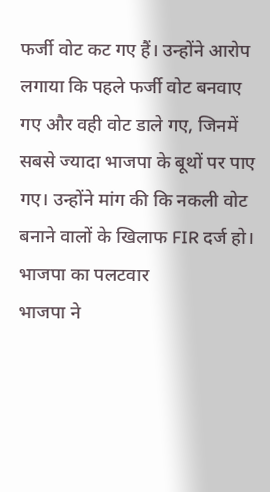फर्जी वोट कट गए हैं। उन्होंने आरोप लगाया कि पहले फर्जी वोट बनवाए गए और वही वोट डाले गए, जिनमें सबसे ज्यादा भाजपा के बूथों पर पाए गए। उन्होंने मांग की कि नकली वोट बनाने वालों के खिलाफ FIR दर्ज हो।
भाजपा का पलटवार
भाजपा ने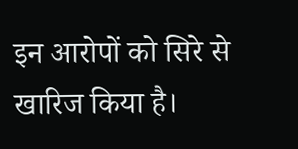इन आरोपों को सिरे से खारिज किया है।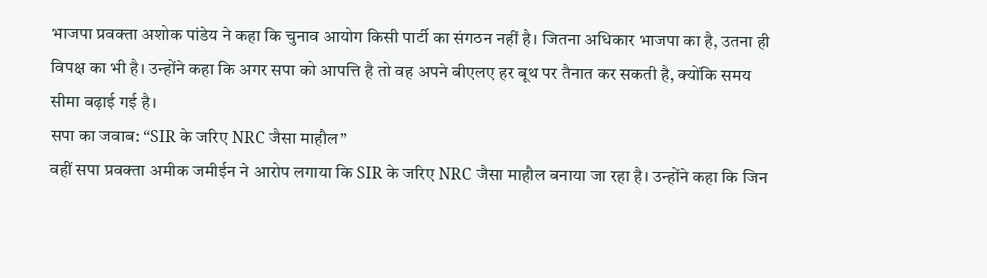भाजपा प्रवक्ता अशोक पांडेय ने कहा कि चुनाव आयोग किसी पार्टी का संगठन नहीं है। जितना अधिकार भाजपा का है, उतना ही विपक्ष का भी है। उन्होंने कहा कि अगर सपा को आपत्ति है तो वह अपने बीएलए हर बूथ पर तैनात कर सकती है, क्योंकि समय सीमा बढ़ाई गई है।
सपा का जवाब: “SIR के जरिए NRC जैसा माहौल”
वहीं सपा प्रवक्ता अमीक जमीईन ने आरोप लगाया कि SIR के जरिए NRC जैसा माहौल बनाया जा रहा है। उन्होंने कहा कि जिन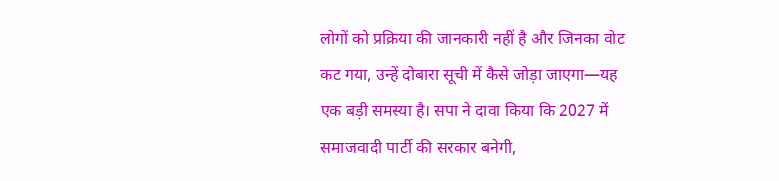लोगों को प्रक्रिया की जानकारी नहीं है और जिनका वोट कट गया, उन्हें दोबारा सूची में कैसे जोड़ा जाएगा—यह एक बड़ी समस्या है। सपा ने दावा किया कि 2027 में समाजवादी पार्टी की सरकार बनेगी,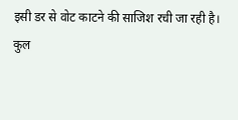इसी डर से वोट काटने की साजिश रची जा रही है।
कुल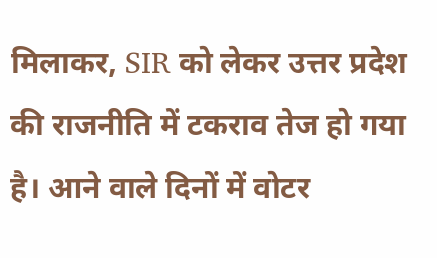मिलाकर, SIR को लेकर उत्तर प्रदेश की राजनीति में टकराव तेज हो गया है। आने वाले दिनों में वोटर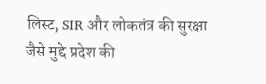लिस्ट, SIR और लोकतंत्र की सुरक्षा जैसे मुद्दे प्रदेश की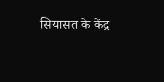सियासत के केंद्र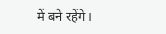में बने रहेंगे।